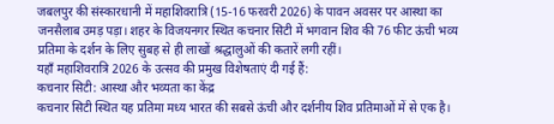जबलपुर की संस्कारधानी में महाशिवरात्रि (15-16 फरवरी 2026) के पावन अवसर पर आस्था का जनसैलाब उमड़ पड़ा। शहर के विजयनगर स्थित कचनार सिटी में भगवान शिव की 76 फीट ऊंची भव्य प्रतिमा के दर्शन के लिए सुबह से ही लाखों श्रद्धालुओं की कतारें लगी रहीं।
यहाँ महाशिवरात्रि 2026 के उत्सव की प्रमुख विशेषताएं दी गई हैं:
कचनार सिटी: आस्था और भव्यता का केंद्र
कचनार सिटी स्थित यह प्रतिमा मध्य भारत की सबसे ऊंची और दर्शनीय शिव प्रतिमाओं में से एक है।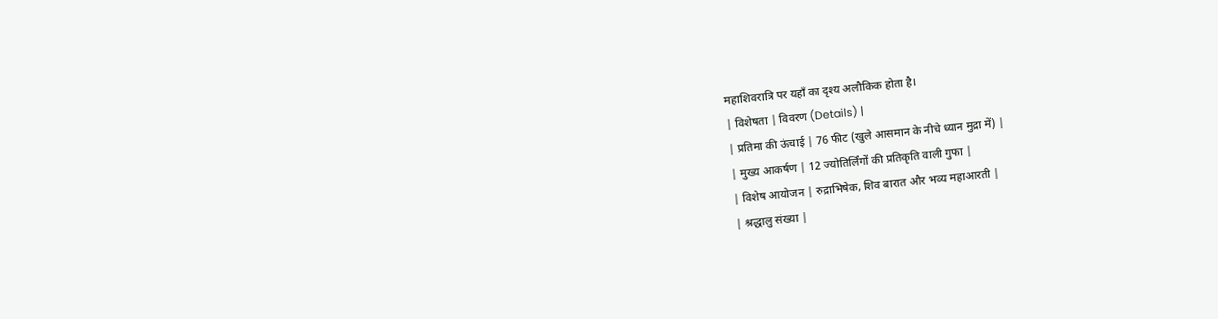महाशिवरात्रि पर यहाँ का दृश्य अलौकिक होता है।
| विशेषता | विवरण (Details) |
| प्रतिमा की ऊंचाई | 76 फीट (खुले आसमान के नीचे ध्यान मुद्रा में) |
| मुख्य आकर्षण | 12 ज्योतिर्लिंगों की प्रतिकृति वाली गुफा |
| विशेष आयोजन | रुद्राभिषेक, शिव बारात और भव्य महाआरती |
| श्रद्धालु संख्या |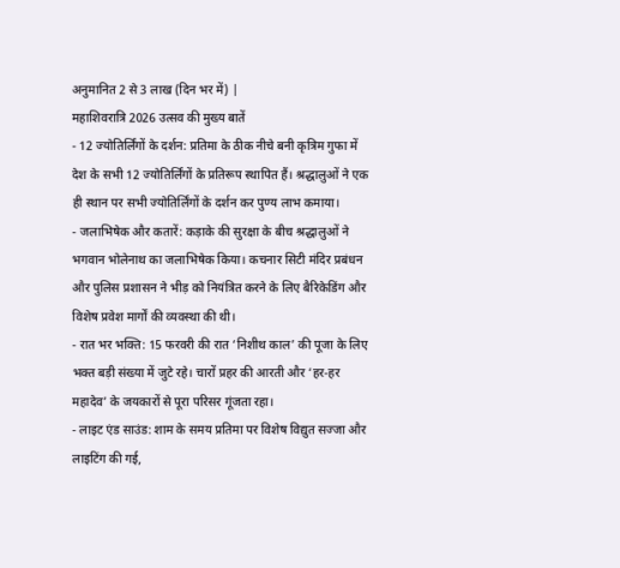अनुमानित 2 से 3 लाख (दिन भर में) |
महाशिवरात्रि 2026 उत्सव की मुख्य बातें
- 12 ज्योतिर्लिंगों के दर्शन: प्रतिमा के ठीक नीचे बनी कृत्रिम गुफा में देश के सभी 12 ज्योतिर्लिंगों के प्रतिरूप स्थापित हैं। श्रद्धालुओं ने एक ही स्थान पर सभी ज्योतिर्लिंगों के दर्शन कर पुण्य लाभ कमाया।
- जलाभिषेक और कतारें: कड़ाके की सुरक्षा के बीच श्रद्धालुओं ने भगवान भोलेनाथ का जलाभिषेक किया। कचनार सिटी मंदिर प्रबंधन और पुलिस प्रशासन ने भीड़ को नियंत्रित करने के लिए बैरिकेडिंग और विशेष प्रवेश मार्गों की व्यवस्था की थी।
- रात भर भक्ति: 15 फरवरी की रात ‘निशीथ काल’ की पूजा के लिए भक्त बड़ी संख्या में जुटे रहे। चारों प्रहर की आरती और ‘हर-हर महादेव’ के जयकारों से पूरा परिसर गूंजता रहा।
- लाइट एंड साउंड: शाम के समय प्रतिमा पर विशेष विद्युत सज्जा और लाइटिंग की गई,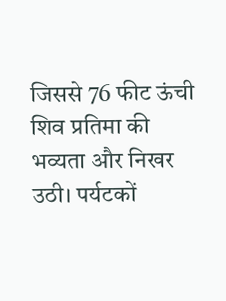जिससे 76 फीट ऊंची शिव प्रतिमा की भव्यता और निखर उठी। पर्यटकों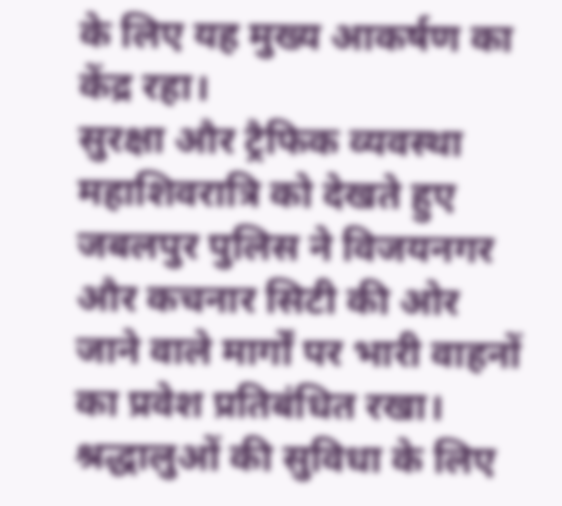के लिए यह मुख्य आकर्षण का केंद्र रहा।
सुरक्षा और ट्रैफिक व्यवस्था
महाशिवरात्रि को देखते हुए जबलपुर पुलिस ने विजयनगर और कचनार सिटी की ओर जाने वाले मार्गों पर भारी वाहनों का प्रवेश प्रतिबंधित रखा। श्रद्धालुओं की सुविधा के लिए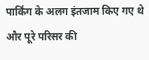पार्किंग के अलग इंतजाम किए गए थे और पूरे परिसर की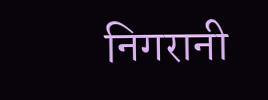निगरानी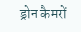ड्रोन कैमरों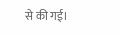से की गई।